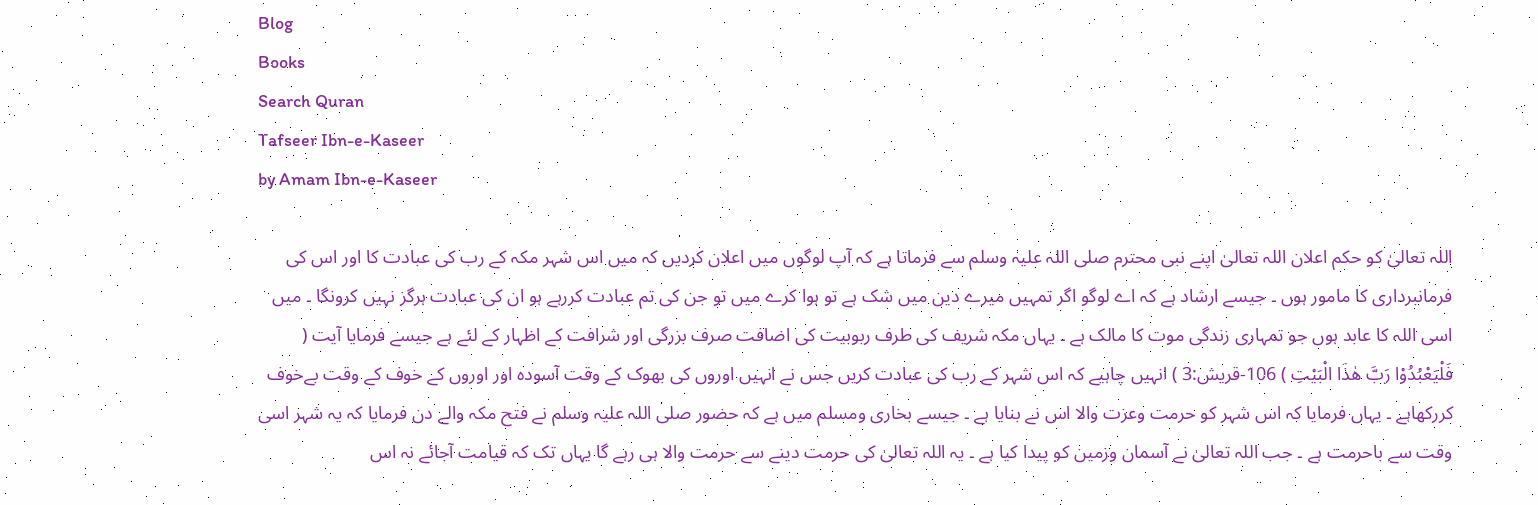Blog
Books
Search Quran
Tafseer Ibn-e-Kaseer
by Amam Ibn-e-Kaseer

اللہ تعالیٰ کو حکم اعلان اللہ تعالیٰ اپنے نبی محترم صلی اللہ علیہ وسلم سے فرماتا ہے کہ آپ لوگوں میں اعلان کردیں کہ میں اس شہر مکہ کے رب کی عبادت کا اور اس کی فرمانبرداری کا مامور ہوں ۔ جیسے ارشاد ہے کہ اے لوگو اگر تمہیں میرے دین میں شک ہے تو ہوا کرے میں تو جن کی تم عبادت کررہے ہو ان کی عبادت ہرگز نہیں کرونگا ۔ میں اسی اللہ کا عابد ہوں جو تمہاری زندگی موت کا مالک ہے ۔ یہاں مکہ شریف کی طرف ربوبیت کی اضافت صرف بزرگی اور شرافت کے اظہار کے لئے ہے جیسے فرمایا آیت ( فَلْيَعْبُدُوْا رَبَّ هٰذَا الْبَيْتِ ) 106-قریش:3 ) انہیں چاہیے کہ اس شہر کے رب کی عبادت کریں جس نے انہیں اوروں کی بھوک کے وقت آسودہ اور اوروں کے خوف کے وقت بےخوف کررکھاہے ۔ یہاں فرمایا کہ اس شہر کو حرمت وعزت والا اس نے بنایا ہے ۔ جیسے بخاری ومسلم میں ہے کہ حضور صلی اللہ علیہ وسلم نے فتح مکہ والے دن فرمایا کہ یہ شہر اسی وقت سے باحرمت ہے ۔ جب اللہ تعالیٰ نے آسمان وزمین کو پیدا کیا ہے ۔ یہ اللہ تعالیٰ کی حرمت دینے سے حرمت والا ہی رہے گا یہاں تک کہ قیامت آجائے نہ اس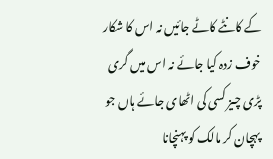کے کانٹے کاٹے جائیں نہ اس کا شکار خوف زدہ کیا جائے نہ اس میں گری پڑی چیز کسی کی اٹھای جائے ہاں جو پہچان کر مالک کو پہنچانا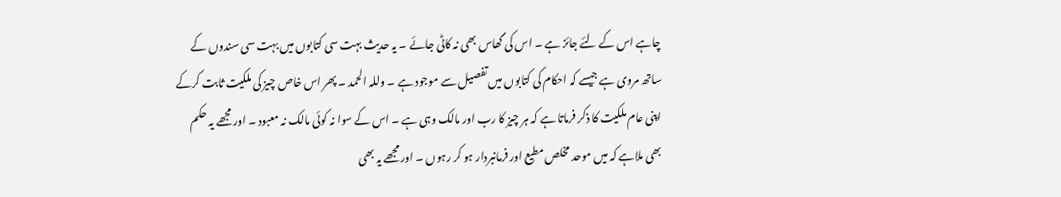چاہے اس کے لئے جائز ہے ۔ اس کی گھاس بھی نہ کاٹی جائے ۔ یہ حدیث بہت سی کتابوں میں بہت سی سندوں کے ساتھ مروی ہے جیسے کہ احکام کی کتابوں میں تفصیل سے موجود ہے ۔ وللہ الحمد ۔ پھر اس خاص چیز کی ملکیت ثابت کرکے اپنی عام ملکیت کا ذکر فرماتا ہے کہ ہر چیز کا رب اور مالک وہی ہے ۔ اس کے سوا نہ کوئی مالک نہ معبود ۔ اور مجھے یہ حکم بھی ملاہے کہ میں موحد مخلص مطیع اور فرمانبردار ہو کر رہوں ۔ اور مجھے یہ بھی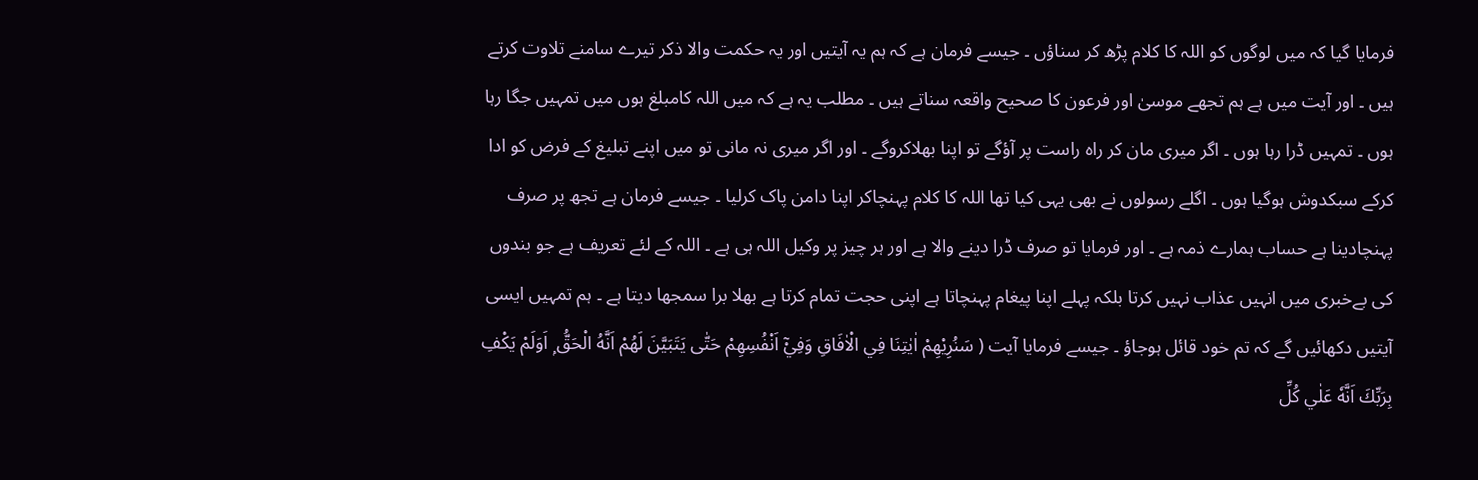فرمایا گیا کہ میں لوگوں کو اللہ کا کلام پڑھ کر سناؤں ۔ جیسے فرمان ہے کہ ہم یہ آیتیں اور یہ حکمت والا ذکر تیرے سامنے تلاوت کرتے ہیں ۔ اور آیت میں ہے ہم تجھے موسیٰ اور فرعون کا صحیح واقعہ سناتے ہیں ۔ مطلب یہ ہے کہ میں اللہ کامبلغ ہوں میں تمہیں جگا رہا ہوں ۔ تمہیں ڈرا رہا ہوں ۔ اگر میری مان کر راہ راست پر آؤگے تو اپنا بھلاکروگے ۔ اور اگر میری نہ مانی تو میں اپنے تبلیغ کے فرض کو ادا کرکے سبکدوش ہوگیا ہوں ۔ اگلے رسولوں نے بھی یہی کیا تھا اللہ کا کلام پہنچاکر اپنا دامن پاک کرلیا ۔ جیسے فرمان ہے تجھ پر صرف پہنچادینا ہے حساب ہمارے ذمہ ہے ۔ اور فرمایا تو صرف ڈرا دینے والا ہے اور ہر چیز پر وکیل اللہ ہی ہے ۔ اللہ کے لئے تعریف ہے جو بندوں کی بےخبری میں انہیں عذاب نہیں کرتا بلکہ پہلے اپنا پیغام پہنچاتا ہے اپنی حجت تمام کرتا ہے بھلا برا سمجھا دیتا ہے ۔ ہم تمہیں ایسی آیتیں دکھائیں گے کہ تم خود قائل ہوجاؤ ۔ جیسے فرمایا آیت ( سَنُرِيْهِمْ اٰيٰتِنَا فِي الْاٰفَاقِ وَفِيْٓ اَنْفُسِهِمْ حَتّٰى يَتَبَيَّنَ لَهُمْ اَنَّهُ الْحَقُّ ۭ اَوَلَمْ يَكْفِ بِرَبِّكَ اَنَّهٗ عَلٰي كُلِّ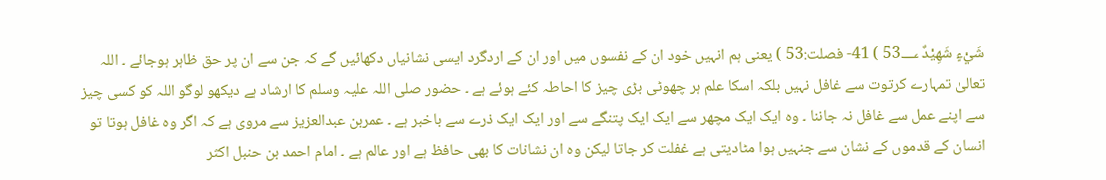شَيْءٍ شَهِيْدٌ 53؀ ) 41- فصلت:53 ) یعنی ہم انہیں خود ان کے نفسوں میں اور ان کے اردگرد ایسی نشانیاں دکھائیں گے کہ جن سے ان پر حق ظاہر ہوجائے ۔ اللہ تعالیٰ تمہارے کرتوت سے غافل نہیں بلکہ اسکا علم ہر چھوٹی بڑی چیز کا احاطہ کئے ہوئے ہے ۔ حضور صلی اللہ علیہ وسلم کا ارشاد ہے دیکھو لوگو اللہ کو کسی چیز سے اپنے عمل سے غافل نہ جاننا ۔ وہ ایک ایک مچھر سے ایک ایک پتنگے سے اور ایک ایک ذرے سے باخبر ہے ۔ عمربن عبدالعزیز سے مروی ہے کہ اگر وہ غافل ہوتا تو انسان کے قدموں کے نشان سے جنہیں ہوا مٹادیتی ہے غفلت کر جاتا لیکن وہ ان نشانات کا بھی حافظ ہے اور عالم ہے ۔ امام احمد بن حنبل اکثر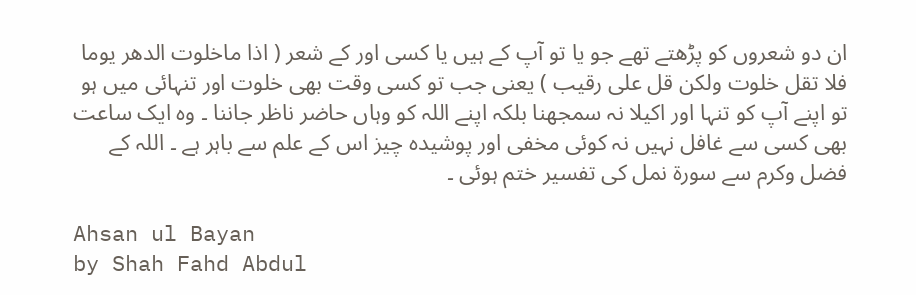ان دو شعروں کو پڑھتے تھے جو یا تو آپ کے ہیں یا کسی اور کے شعر ( اذا ماخلوت الدھر یوما فلا تقل خلوت ولکن قل علی رقیب ) یعنی جب تو کسی وقت بھی خلوت اور تنہائی میں ہو تو اپنے آپ کو تنہا اور اکیلا نہ سمجھنا بلکہ اپنے اللہ کو وہاں حاضر ناظر جاننا ۔ وہ ایک ساعت بھی کسی سے غافل نہیں نہ کوئی مخفی اور پوشیدہ چیز اس کے علم سے باہر ہے ۔ اللہ کے فضل وکرم سے سورۃ نمل کی تفسیر ختم ہوئی ۔

Ahsan ul Bayan
by Shah Fahd Abdul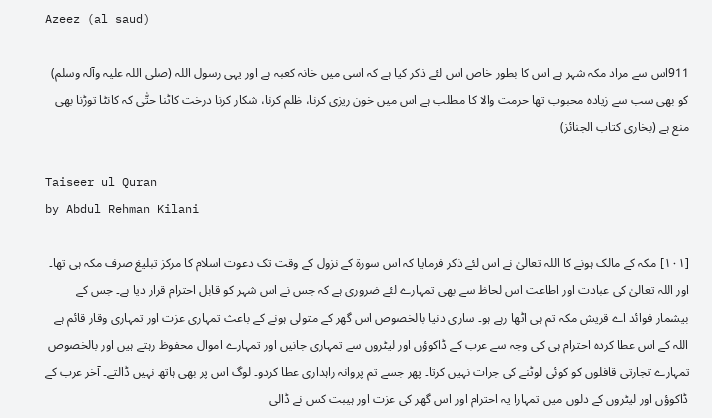Azeez (al saud)

911اس سے مراد مکہ شہر ہے اس کا بطور خاص اس لئے ذکر کیا ہے کہ اسی میں خانہ کعبہ ہے اور یہی رسول اللہ (صلی اللہ علیہ وآلہ وسلم) کو بھی سب سے زیادہ محبوب تھا حرمت والا کا مطلب ہے اس میں خون ریزی کرنا، ظلم کرنا، شکار کرنا درخت کاٹنا حتّٰی کہ کانٹا توڑنا بھی منع ہے (بخاری کتاب الجنائز)

Taiseer ul Quran
by Abdul Rehman Kilani

[١٠١] مکہ کے مالک ہونے کا اللہ تعالیٰ نے اس لئے ذکر فرمایا کہ اس سورة کے نزول کے وقت تک دعوت اسلام کا مرکز تبلیغ صرف مکہ ہی تھا۔ اور اللہ تعالیٰ کی عبادت اور اطاعت اس لحاظ سے بھی تمہارے لئے ضروری ہے کہ جس نے اس شہر کو قابل احترام قرار دیا ہے۔ جس کے بیشمار فوائد اے قریش مکہ تم ہی اٹھا رہے ہو۔ ساری دنیا بالخصوص اس گھر کے متولی ہونے کے باعث تمہاری عزت اور تمہاری وقار قائم ہے اللہ کے اس عطا کردہ احترام ہی کی وجہ سے عرب کے ڈاکوؤں اور لیٹروں سے تمہاری جانیں اور تمہارے اموال محفوظ رہتے ہیں اور بالخصوص تمہارے تجارتی قافلوں کو کوئی لوٹنے کی جرات نہیں کرتا۔ پھر جسے تم پروانہ راہداری عطا کردو۔ لوگ اس پر بھی ہاتھ نہیں ڈالتے۔ آخر عرب کے ڈاکوؤں اور لیٹروں کے دلوں میں تمہارا یہ احترام اور اس گھر کی عزت اور ہیبت کس نے ڈالی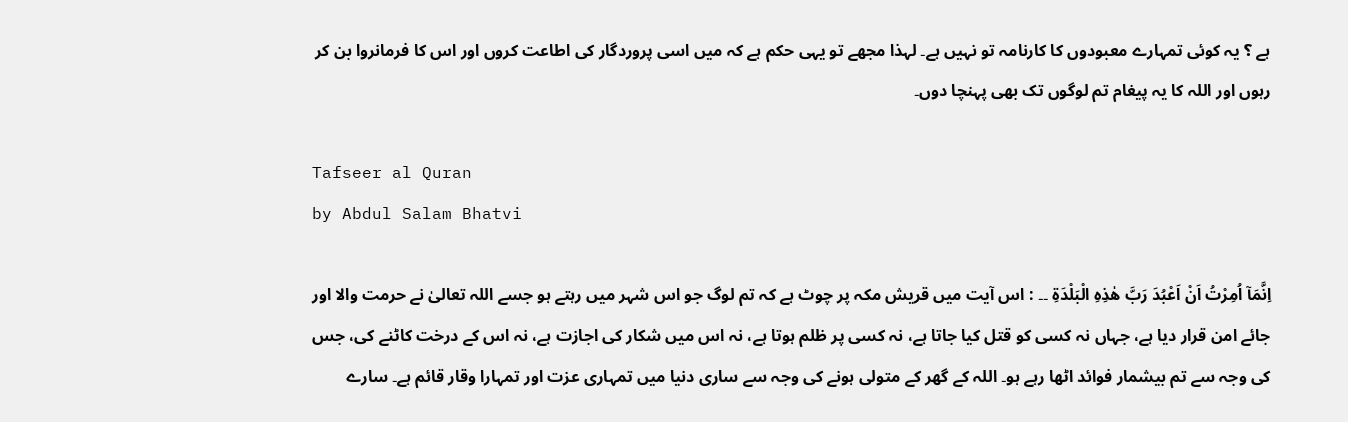ہے ؟ یہ کوئی تمہارے معبودوں کا کارنامہ تو نہیں ہے۔ لہذا مجھے تو یہی حکم ہے کہ میں اسی پروردگار کی اطاعت کروں اور اس کا فرمانروا بن کر رہوں اور اللہ کا یہ پیغام تم لوگوں تک بھی پہنچا دوں۔

Tafseer al Quran
by Abdul Salam Bhatvi

اِنَّمَآ اُمِرْتُ اَنْ اَعْبُدَ رَبَّ هٰذِهِ الْبَلْدَةِ ۔۔ : اس آیت میں قریش مکہ پر چوٹ ہے کہ تم لوگ جو اس شہر میں رہتے ہو جسے اللہ تعالیٰ نے حرمت والا اور جائے امن قرار دیا ہے، جہاں نہ کسی کو قتل کیا جاتا ہے، نہ کسی پر ظلم ہوتا ہے، نہ اس میں شکار کی اجازت ہے، نہ اس کے درخت کاٹنے کی، جس کی وجہ سے تم بیشمار فوائد اٹھا رہے ہو۔ اللہ کے گھر کے متولی ہونے کی وجہ سے ساری دنیا میں تمہاری عزت اور تمہارا وقار قائم ہے۔ سارے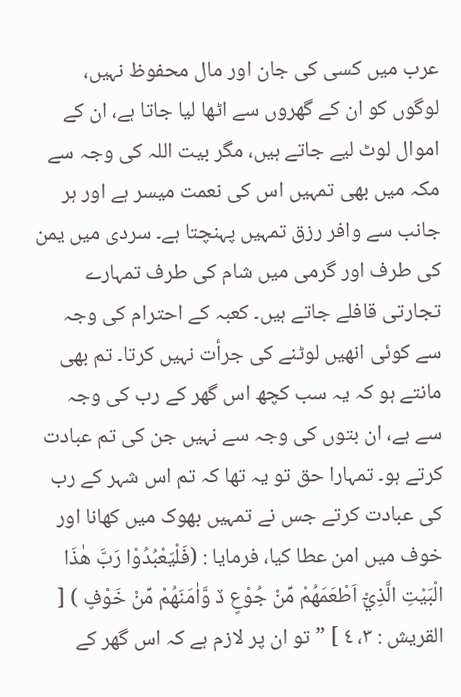عرب میں کسی کی جان اور مال محفوظ نہیں، لوگوں کو ان کے گھروں سے اٹھا لیا جاتا ہے، ان کے اموال لوٹ لیے جاتے ہیں، مگر بیت اللہ کی وجہ سے مکہ میں بھی تمہیں اس کی نعمت میسر ہے اور ہر جانب سے وافر رزق تمہیں پہنچتا ہے۔ سردی میں یمن کی طرف اور گرمی میں شام کی طرف تمہارے تجارتی قافلے جاتے ہیں۔ کعبہ کے احترام کی وجہ سے کوئی انھیں لوٹنے کی جرأت نہیں کرتا۔ تم بھی مانتے ہو کہ یہ سب کچھ اس گھر کے رب کی وجہ سے ہے، ان بتوں کی وجہ سے نہیں جن کی تم عبادت کرتے ہو۔ تمہارا حق تو یہ تھا کہ تم اس شہر کے رب کی عبادت کرتے جس نے تمہیں بھوک میں کھانا اور خوف میں امن عطا کیا، فرمایا : (فَلْيَعْبُدُوْا رَبَّ هٰذَا الْبَيْتِ الَّذِيْٓ اَطْعَمَهُمْ مِّنْ جُوْعٍ ڏ وَّاٰمَنَهُمْ مِّنْ خَوْفٍ ) [ القریش : ٣، ٤ ] ” تو ان پر لازم ہے کہ اس گھر کے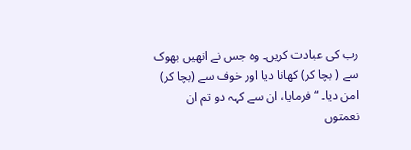رب کی عبادت کریں۔ وہ جس نے انھیں بھوک سے ( بچا کر) کھانا دیا اور خوف سے (بچا کر) امن دیا۔ “ فرمایا، ان سے کہہ دو تم ان نعمتوں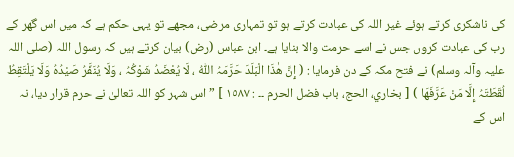کی ناشکری کرتے ہوئے غیر اللہ کی عبادت کرتے ہو تو تمہاری مرضی، مجھے تو یہی حکم ہے کہ میں اس گھر کے رب کی عبادت کروں جس نے اسے حرمت والا بنایا ہے۔ ابن عباس (رض) بیان کرتے ہیں کہ رسول اللہ (صلی اللہ علیہ وآلہ وسلم) نے فتح مکہ کے دن فرمایا : ( إِنَّ ھٰذَا الْبَلَدَ حَرَّمَہُ اللّٰہُ ، لَا یُعْضَدُ شَوْکُہُ ، وَلَا یُنَفَّرُ صَیْدُہُ وَلَا یَلْتَقِطُ لُقَطَتَہُ إِلَّا مَنْ عَرَّفَھَا ) [ بخاري، الحج، باب فضل الحرم ۔۔ : ١٥٨٧ ] ” اس شہر کو اللہ تعالیٰ نے حرم قرار دیا، نہ اس کے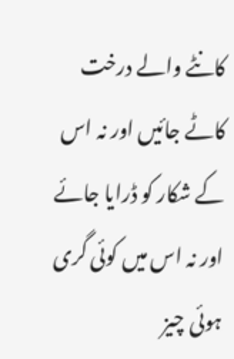کانٹے والے درخت کاٹے جائیں اور نہ اس کے شکار کو ڈرایا جائے اور نہ اس میں کوئی گری ہوئی چیز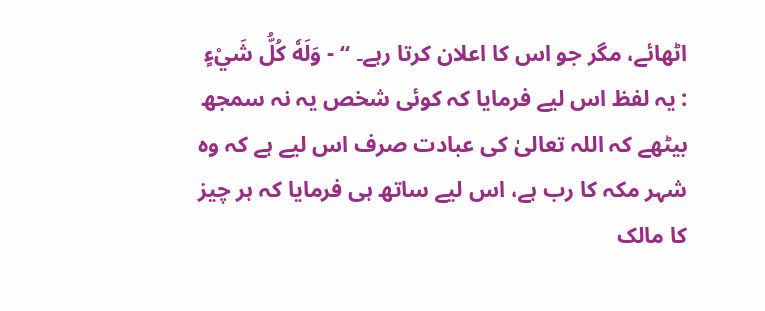اٹھائے، مگر جو اس کا اعلان کرتا رہے۔ “ - وَلَهٗ كُلُّ شَيْءٍ : یہ لفظ اس لیے فرمایا کہ کوئی شخص یہ نہ سمجھ بیٹھے کہ اللہ تعالیٰ کی عبادت صرف اس لیے ہے کہ وہ شہر مکہ کا رب ہے، اس لیے ساتھ ہی فرمایا کہ ہر چیز کا مالک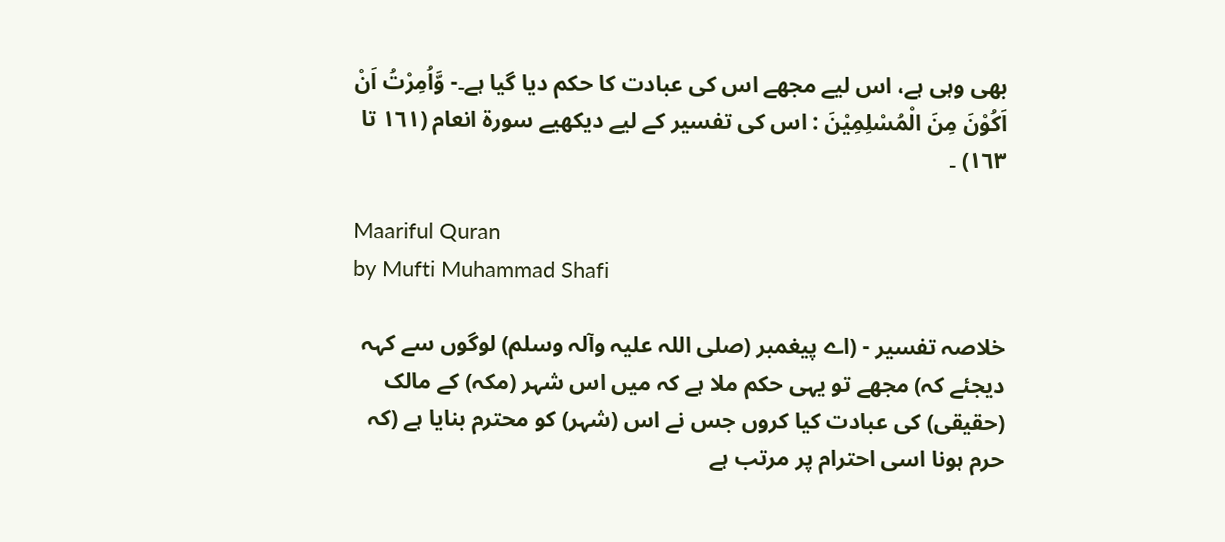بھی وہی ہے، اس لیے مجھے اس کی عبادت کا حکم دیا گیا ہے۔- وَّاُمِرْتُ اَنْ اَكُوْنَ مِنَ الْمُسْلِمِيْنَ : اس کی تفسیر کے لیے دیکھیے سورة انعام (١٦١ تا ١٦٣) ۔

Maariful Quran
by Mufti Muhammad Shafi

خلاصہ تفسیر - (اے پیغمبر (صلی اللہ علیہ وآلہ وسلم) لوگوں سے کہہ دیجئے کہ) مجھے تو یہی حکم ملا ہے کہ میں اس شہر (مکہ) کے مالک (حقیقی) کی عبادت کیا کروں جس نے اس (شہر) کو محترم بنایا ہے (کہ حرم ہونا اسی احترام پر مرتب ہے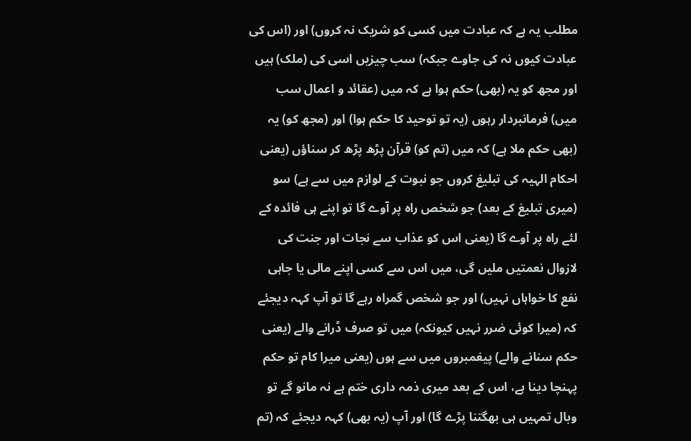مطلب یہ ہے کہ عبادت میں کسی کو شریک نہ کروں) اور (اس کی عبادت کیوں نہ کی جاوے جبکہ) سب چیزیں اسی کی (ملک) ہیں اور مجھ کو یہ (بھی) حکم ہوا ہے کہ میں (عقائد و اعمال سب میں) فرمانبردار رہوں (یہ تو توحید کا حکم ہوا) اور (مجھ کو) یہ (بھی حکم ملا ہے) کہ میں (تم کو) قرآن پڑھ پڑھ کر سناؤں (یعنی احکام الہیہ کی تبلیغ کروں جو نبوت کے لوازم میں سے ہے) سو (میری تبلیغ کے بعد) جو شخص راہ پر آوے گا تو اپنے ہی فائدہ کے لئے راہ پر آوے گا (یعنی اس کو عذاب سے نجات اور جنت کی لازوال نعمتیں ملیں گی، میں اس سے کسی اپنے مالی یا جاہی نفع کا خواہاں نہیں) اور جو شخص گمراہ رہے گا تو آپ کہہ دیجئے کہ (میرا کوئی ضرر نہیں کیونکہ) میں تو صرف ڈرانے والے (یعنی حکم سنانے والے) پیغمبروں میں سے ہوں (یعنی میرا کام تو حکم پہنچا دینا ہے، اس کے بعد میری ذمہ داری ختم ہے نہ مانو گے تو وبال تمہیں ہی بھگتنا پڑے گا) اور آپ (یہ بھی) کہہ دیجئے کہ (تم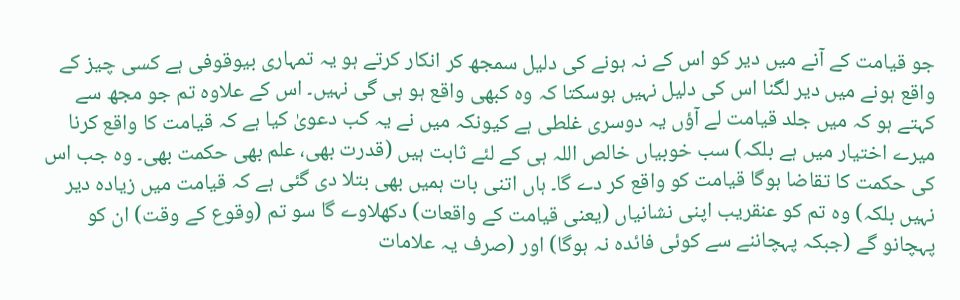جو قیامت کے آنے میں دیر کو اس کے نہ ہونے کی دلیل سمجھ کر انکار کرتے ہو یہ تمہاری بیوقوفی ہے کسی چیز کے واقع ہونے میں دیر لگنا اس کی دلیل نہیں ہوسکتا کہ وہ کبھی واقع ہو ہی گی نہیں۔ اس کے علاوہ تم جو مجھ سے کہتے ہو کہ میں جلد قیامت لے آؤں یہ دوسری غلطی ہے کیونکہ میں نے یہ کب دعویٰ کیا ہے کہ قیامت کا واقع کرنا میرے اختیار میں ہے بلکہ) سب خوبیاں خالص اللہ ہی کے لئے ثابت ہیں (قدرت بھی، علم بھی حکمت بھی۔ وہ جب اس کی حکمت کا تقاضا ہوگا قیامت کو واقع کر دے گا۔ ہاں اتنی بات ہمیں بھی بتلا دی گئی ہے کہ قیامت میں زیادہ دیر نہیں بلکہ) وہ تم کو عنقریب اپنی نشانیاں (یعنی قیامت کے واقعات) دکھلاوے گا سو تم (وقوع کے وقت) ان کو پہچانو گے (جبکہ پہچاننے سے کوئی فائدہ نہ ہوگا) اور (صرف یہ علامات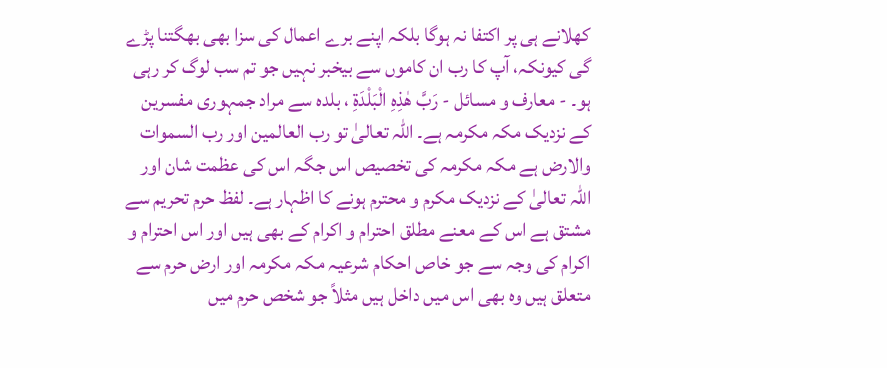کھلانے ہی پر اکتفا نہ ہوگا بلکہ اپنے برے اعمال کی سزا بھی بھگتنا پڑے گی کیونکہ، آپ کا رب ان کاموں سے بیخبر نہیں جو تم سب لوگ کر رہی ہو۔ - معارف و مسائل - رَبَّ هٰذِهِ الْبَلْدَةِ ، بلدہ سے مراد جمہوری مفسرین کے نزدیک مکہ مکرمہ ہے۔ اللہ تعالیٰ تو رب العالمین اور رب السموات والارض ہے مکہ مکرمہ کی تخصیص اس جگہ اس کی عظمت شان اور اللہ تعالیٰ کے نزدیک مکرم و محترم ہونے کا اظہار ہے۔ لفظ حرم تحریم سے مشتق ہے اس کے معنے مطلق احترام و اکرام کے بھی ہیں اور اس احترام و اکرام کی وجہ سے جو خاص احکام شرعیہ مکہ مکرمہ اور ارض حرم سے متعلق ہیں وہ بھی اس میں داخل ہیں مثلاً جو شخص حرم میں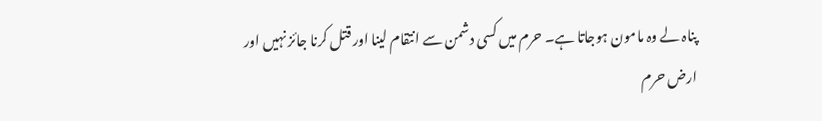پناہ لے وہ مامون ہوجاتا ہے۔ حرم میں کسی دشمن سے انتقام لینا اور قتل کرنا جائز نہیں اور ارض حرم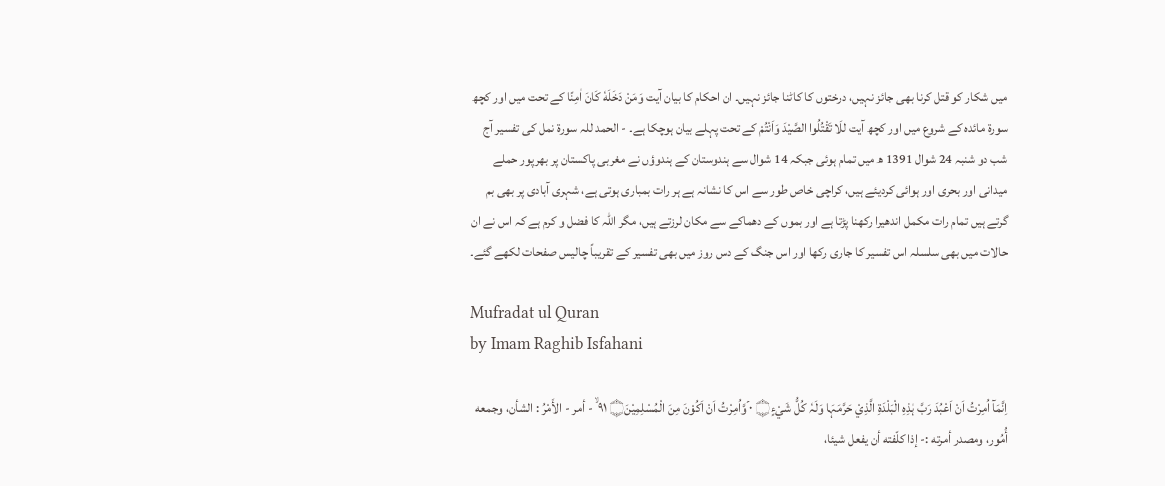میں شکار کو قتل کرنا بھی جائز نہیں، درختوں کا کاٹنا جائز نہیں۔ ان احکام کا بیان آیت وَمَنْ دَخَلَهٗ كَانَ اٰمِنًا کے تحت میں اور کچھ سورة مائدہ کے شروع میں اور کچھ آیت للَا تَقْتُلُوا الصَّيْدَ وَاَنْتُمْ کے تحت پہلے بیان ہوچکا ہے۔ - الحمد للہ سورة نمل کی تفسیر آج شب دو شنبہ 24 شوال 1391 ھ میں تمام ہوئی جبکہ 14 شوال سے ہندوستان کے ہندوؤں نے مغربی پاکستان پر بھرپور حملے میدانی اور بحری اور ہوائی کردیئے ہیں، کراچی خاص طور سے اس کا نشانہ ہے ہر رات بمباری ہوتی ہے، شہری آبادی پر بھی بم گرتے ہیں تمام رات مکمل اندھیرا رکھنا پڑتا ہے اور بموں کے دھماکے سے مکان لرزتے ہیں، مگر اللہ کا فضل و کرم ہے کہ اس نے ان حالات میں بھی سلسلہ اس تفسیر کا جاری رکھا اور اس جنگ کے دس روز میں بھی تفسیر کے تقریباً چالیس صفحات لکھے گئے۔

Mufradat ul Quran
by Imam Raghib Isfahani

اِنَّمَآ اُمِرْتُ اَنْ اَعْبُدَ رَبَّ ہٰذِہِ الْبَلْدَۃِ الَّذِيْ حَرَّمَہَا وَلَہٗ كُلُّ شَيْءٍ۝ ٠ ۡوَّاُمِرْتُ اَنْ اَكُوْنَ مِنَ الْمُسْلِمِيْنَ۝ ٩١ ۙ - أمر - الأَمْرُ : الشأن، وجمعه أُمُور، ومصدر أمرته :- إذا کلّفته أن يفعل شيئا،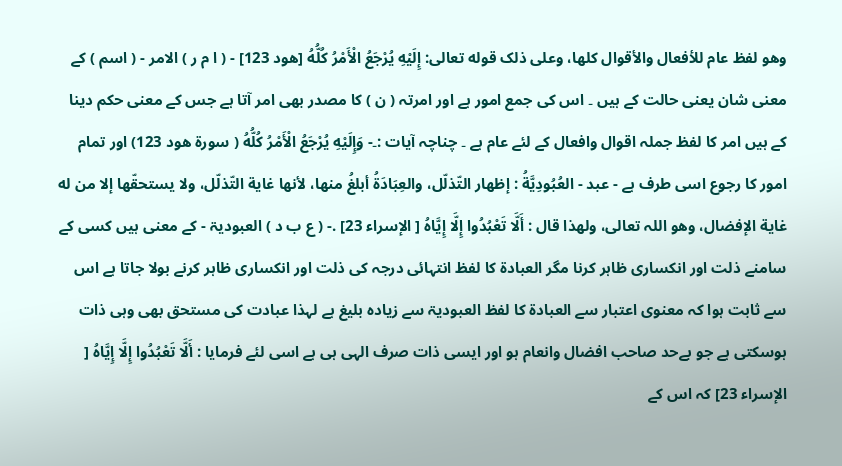وهو لفظ عام للأفعال والأقوال کلها، وعلی ذلک قوله تعالی: إِلَيْهِ يُرْجَعُ الْأَمْرُ كُلُّهُ [هود 123] - ( ا م ر ) الامر - ( اسم ) کے معنی شان یعنی حالت کے ہیں ۔ اس کی جمع امور ہے اور امرتہ ( ن ) کا مصدر بھی امر آتا ہے جس کے معنی حکم دینا کے ہیں امر کا لفظ جملہ اقوال وافعال کے لئے عام ہے ۔ چناچہ آیات :۔- وَإِلَيْهِ يُرْجَعُ الْأَمْرُ كُلُّهُ ( سورة هود 123) اور تمام امور کا رجوع اسی طرف ہے - عبد - العُبُودِيَّةُ : إظهار التّذلّل، والعِبَادَةُ أبلغُ منها، لأنها غاية التّذلّل، ولا يستحقّها إلا من له غاية الإفضال، وهو اللہ تعالی، ولهذا قال : أَلَّا تَعْبُدُوا إِلَّا إِيَّاهُ [ الإسراء 23] .- ( ع ب د ) العبودیۃ - کے معنی ہیں کسی کے سامنے ذلت اور انکساری ظاہر کرنا مگر العبادۃ کا لفظ انتہائی درجہ کی ذلت اور انکساری ظاہر کرنے بولا جاتا ہے اس سے ثابت ہوا کہ معنوی اعتبار سے العبادۃ کا لفظ العبودیۃ سے زیادہ بلیغ ہے لہذا عبادت کی مستحق بھی وہی ذات ہوسکتی ہے جو بےحد صاحب افضال وانعام ہو اور ایسی ذات صرف الہی ہی ہے اسی لئے فرمایا : أَلَّا تَعْبُدُوا إِلَّا إِيَّاهُ [ الإسراء 23] کہ اس کے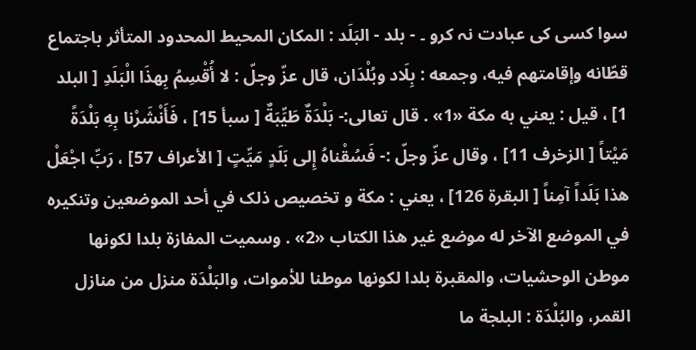سوا کسی کی عبادت نہ کرو ۔ - بلد - البَلَد : المکان المحیط المحدود المتأثر باجتماع قطّانه وإقامتهم فيه، وجمعه : بِلَاد وبُلْدَان، قال عزّ وجلّ : لا أُقْسِمُ بِهذَا الْبَلَدِ [ البلد 1] ، قيل : يعني به مكة «1» . قال تعالی:- بَلْدَةٌ طَيِّبَةٌ [ سبأ 15] ، فَأَنْشَرْنا بِهِ بَلْدَةً مَيْتاً [ الزخرف 11] ، وقال عزّ وجلّ :- فَسُقْناهُ إِلى بَلَدٍ مَيِّتٍ [ الأعراف 57] ، رَبِّ اجْعَلْ هذا بَلَداً آمِناً [ البقرة 126] ، يعني : مكة و تخصیص ذلک في أحد الموضعین وتنکيره في الموضع الآخر له موضع غير هذا الکتاب «2» . وسمیت المفازة بلدا لکونها موطن الوحشیات، والمقبرة بلدا لکونها موطنا للأموات، والبَلْدَة منزل من منازل القمر، والبُلْدَة : البلجة ما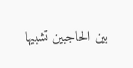بين الحاجبین تشبيها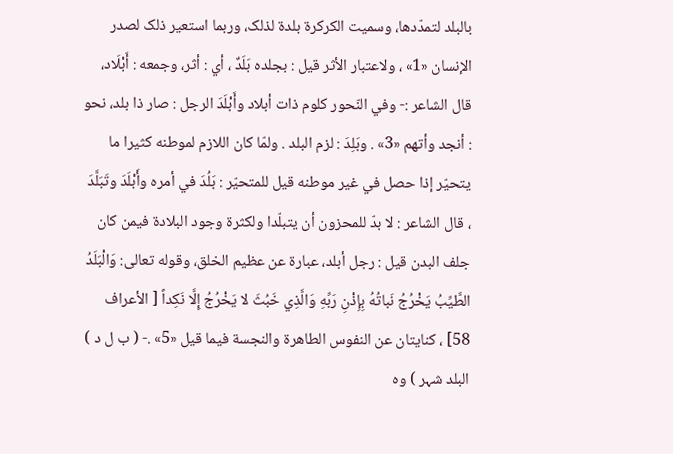بالبلد لتمدّدها، وسمیت الکركرة بلدة لذلک، وربما استعیر ذلک لصدر الإنسان «1» ، ولاعتبار الأثر قيل : بجلده بَلَدٌ ، أي : أثر، وجمعه : أَبْلَاد، قال الشاعر :- وفي النّحور کلوم ذات أبلاد وأَبْلَدَ الرجل : صار ذا بلد، نحو : أنجد وأتهم «3» . وبَلِدَ : لزم البلد . ولمّا کان اللازم لموطنه كثيرا ما يتحيّر إذا حصل في غير موطنه قيل للمتحيّر : بَلُدَ في أمره وأَبْلَدَ وتَبَلَّدَ ، قال الشاعر : لا بدّ للمحزون أن يتبلّدا ولکثرة وجود البلادة فيمن کان جلف البدن قيل : رجل أبلد، عبارة عن عظیم الخلق، وقوله تعالی: وَالْبَلَدُ الطَّيِّبُ يَخْرُجُ نَباتُهُ بِإِذْنِ رَبِّهِ وَالَّذِي خَبُثَ لا يَخْرُجُ إِلَّا نَكِداً [ الأعراف 58] ، کنایتان عن النفوس الطاهرة والنجسة فيما قيل «5» .- ( ب ل د ) البلد شہر ) وہ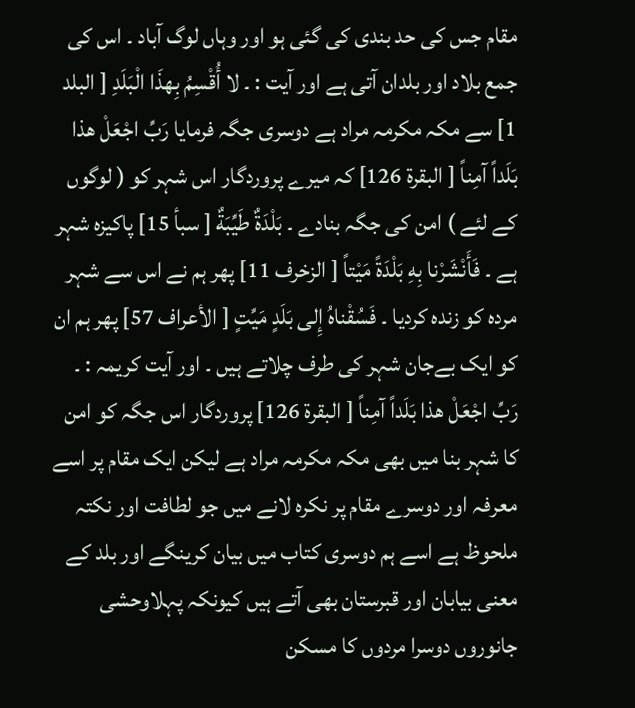مقام جس کی حد بندی کی گئی ہو اور وہاں لوگ آباد ۔ اس کی جمع بلاد اور بلدان آتی ہے اور آیت : ۔ لا أُقْسِمُ بِهذَا الْبَلَدِ [ البلد 1] سے مکہ مکرمہ مراد ہے دوسری جگہ فرمایا رَبِّ اجْعَلْ هذا بَلَداً آمِناً [ البقرة 126] کہ میرے پروردگار اس شہر کو ( لوگوں کے لئے ) امن کی جگہ بنادے ۔ بَلْدَةٌ طَيِّبَةٌ [ سبأ 15] پاکیزہ شہر ہے ۔ فَأَنْشَرْنا بِهِ بَلْدَةً مَيْتاً [ الزخرف 11] پھر ہم نے اس سے شہر مردہ کو زندہ کردیا ۔ فَسُقْناهُ إِلى بَلَدٍ مَيِّتٍ [ الأعراف 57] پھر ہم ان کو ایک بےجان شہر کی طرف چلاتے ہیں ۔ اور آیت کریمہ : ۔ رَبِّ اجْعَلْ هذا بَلَداً آمِناً [ البقرة 126] پروردگار اس جگہ کو امن کا شہر بنا میں بھی مکہ مکرمہ مراد ہے لیکن ایک مقام پر اسے معرفہ اور دوسرے مقام پر نکرہ لانے میں جو لطافت اور نکتہ ملحوظ ہے اسے ہم دوسری کتاب میں بیان کرینگے اور بلد کے معنی بیابان اور قبرستان بھی آتے ہیں کیونکہ پہلاوحشی جانوروں دوسرا مردوں کا مسکن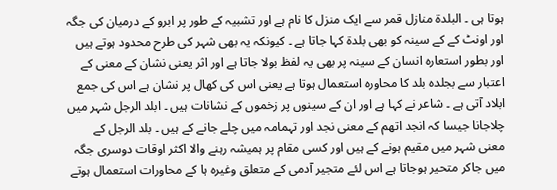ہوتا ہی ۔ البلدۃ منازل قمر سے ایک منزل کا نام ہے اور تشبیہ کے طور پر ابرو کے درمیان کی جگہ اور اونٹ کے کے سینہ کو بھی بلدۃ کہا جاتا ہے ۔ کیونکہ یہ بھی شہر کی طرح محدود ہوتے ہیں اور بطور استعارہ انسان کے سینہ پر بھی یہ لفظ بولا جاتا ہے اور اثر یعنی نشان کے معنی کے اعتبار سے بجلدہ بلد کا محاورہ استعمال ہوتا ہے یعنی اس کی کھال پر نشان ہے اس کی جمع ابلاد آتی ہے ۔ شاعر نے کہا ہے اور ان کے سینوں پر زخموں کے نشانات ہیں ۔ ابلد الرجل شہر میں چلاجانا جیسا کہ انجد اتھم کے معنی نجد اور تہمامہ میں چلے جانے کے ہیں ۔ بلد الرجل کے معنی شہر میں مقیم ہونے کے ہیں اور کسی مقام پر ہمیشہ رہنے والا اکثر اوقات دوسری جگہ میں جاکر متحیر ہوجاتا ہے اس لئے متجیر آدمی کے متعلق وغیرہ ہا کے محاورات استعمال ہوتے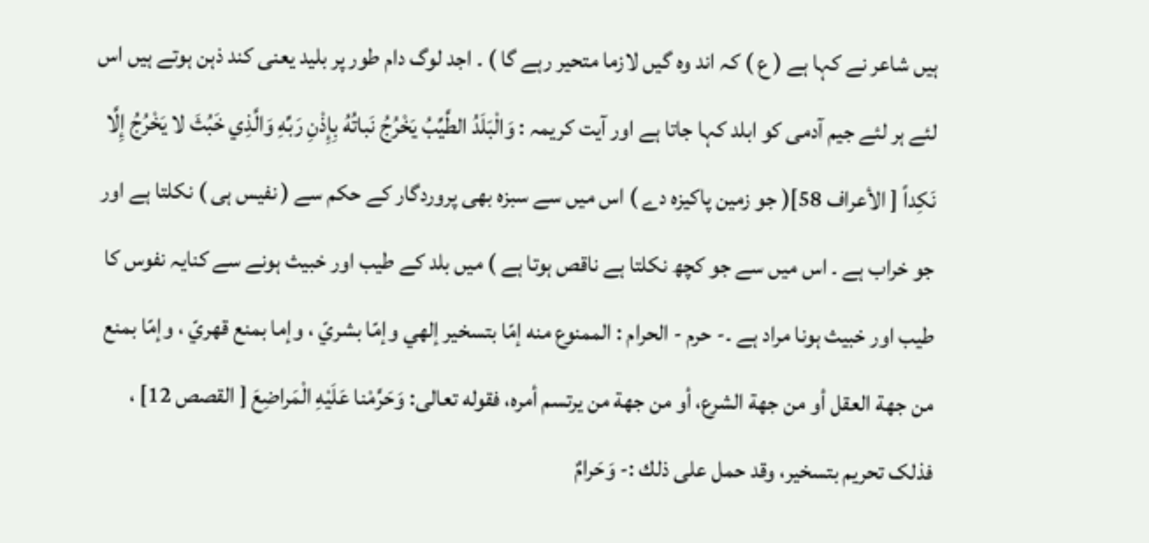ہیں شاعر نے کہا ہے ( ع ) کہ اند وہ گیں لازما متحیر رہے گا ) ۔ اجد لوگ دام طور پر بلید یعنی کند ذہن ہوتے ہیں اس لئے ہر لئے جیم آدمی کو ابلد کہا جاتا ہے اور آیت کریمہ : وَالْبَلَدُ الطَّيِّبُ يَخْرُجُ نَباتُهُ بِإِذْنِ رَبِّهِ وَالَّذِي خَبُثَ لا يَخْرُجُ إِلَّا نَكِداً [ الأعراف 58]( جو زمین پاکیزہ دے ) اس میں سے سبزہ بھی پروردگار کے حکم سے ( نفیس ہی ) نکلتا ہے اور جو خراب ہے ۔ اس میں سے جو کچھ نکلتا ہے ناقص ہوتا ہے ) میں بلد کے طیب اور خبیث ہونے سے کنایہ نفوس کا طیب اور خبیث ہونا مراد ہے ۔- حرم - الحرام : الممنوع منه إمّا بتسخیر إلهي وإمّا بشريّ ، وإما بمنع قهريّ ، وإمّا بمنع من جهة العقل أو من جهة الشرع، أو من جهة من يرتسم أمره، فقوله تعالی: وَحَرَّمْنا عَلَيْهِ الْمَراضِعَ [ القصص 12] ، فذلک تحریم بتسخیر، وقد حمل علی ذلك :- وَحَرامٌ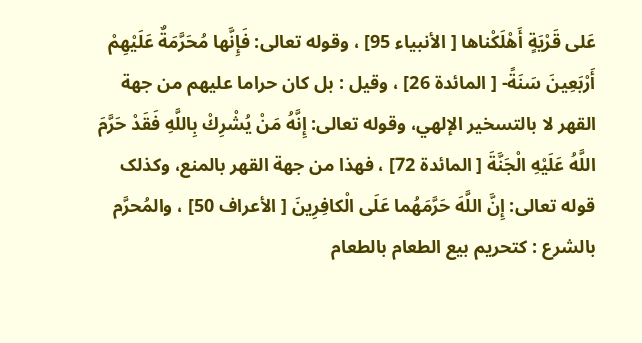عَلى قَرْيَةٍ أَهْلَكْناها [ الأنبیاء 95] ، وقوله تعالی: فَإِنَّها مُحَرَّمَةٌ عَلَيْهِمْ أَرْبَعِينَ سَنَةً- [ المائدة 26] ، وقیل : بل کان حراما عليهم من جهة القهر لا بالتسخیر الإلهي، وقوله تعالی: إِنَّهُ مَنْ يُشْرِكْ بِاللَّهِ فَقَدْ حَرَّمَ اللَّهُ عَلَيْهِ الْجَنَّةَ [ المائدة 72] ، فهذا من جهة القهر بالمنع، وکذلک قوله تعالی: إِنَّ اللَّهَ حَرَّمَهُما عَلَى الْكافِرِينَ [ الأعراف 50] ، والمُحرَّم بالشرع : کتحریم بيع الطعام بالطعام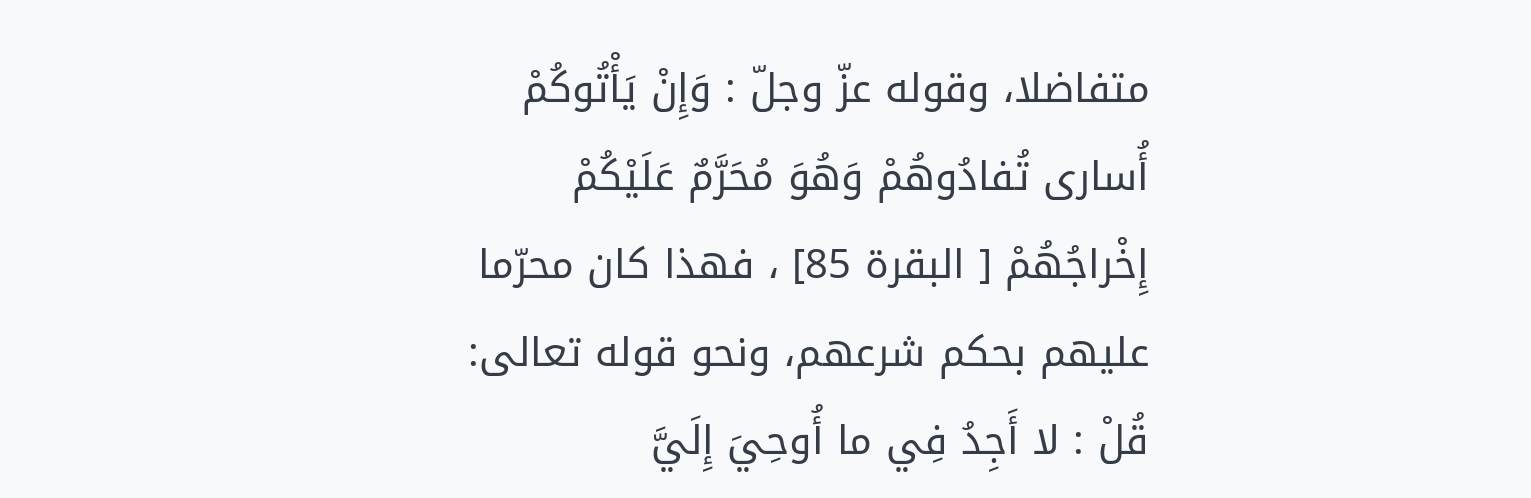متفاضلا، وقوله عزّ وجلّ : وَإِنْ يَأْتُوكُمْ أُساری تُفادُوهُمْ وَهُوَ مُحَرَّمٌ عَلَيْكُمْ إِخْراجُهُمْ [ البقرة 85] ، فهذا کان محرّما عليهم بحکم شرعهم، ونحو قوله تعالی: قُلْ : لا أَجِدُ فِي ما أُوحِيَ إِلَيَّ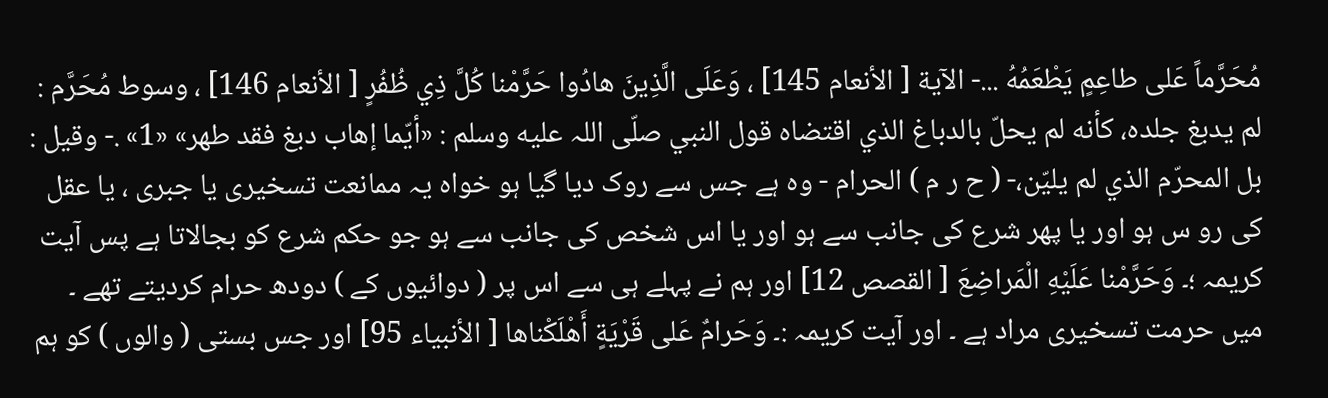مُحَرَّماً عَلى طاعِمٍ يَطْعَمُهُ ...- الآية [ الأنعام 145] ، وَعَلَى الَّذِينَ هادُوا حَرَّمْنا كُلَّ ذِي ظُفُرٍ [ الأنعام 146] ، وسوط مُحَرَّم : لم يدبغ جلده، كأنه لم يحلّ بالدباغ الذي اقتضاه قول النبي صلّى اللہ عليه وسلم : «أيّما إهاب دبغ فقد طهر» «1» .- وقیل : بل المحرّم الذي لم يليّن،- ( ح ر م ) الحرام - وہ ہے جس سے روک دیا گیا ہو خواہ یہ ممانعت تسخیری یا جبری ، یا عقل کی رو س ہو اور یا پھر شرع کی جانب سے ہو اور یا اس شخص کی جانب سے ہو جو حکم شرع کو بجالاتا ہے پس آیت کریمہ ؛۔ وَحَرَّمْنا عَلَيْهِ الْمَراضِعَ [ القصص 12] اور ہم نے پہلے ہی سے اس پر ( دوائیوں کے ) دودھ حرام کردیتے تھے ۔ میں حرمت تسخیری مراد ہے ۔ اور آیت کریمہ :۔ وَحَرامٌ عَلى قَرْيَةٍ أَهْلَكْناها [ الأنبیاء 95] اور جس بستی ( والوں ) کو ہم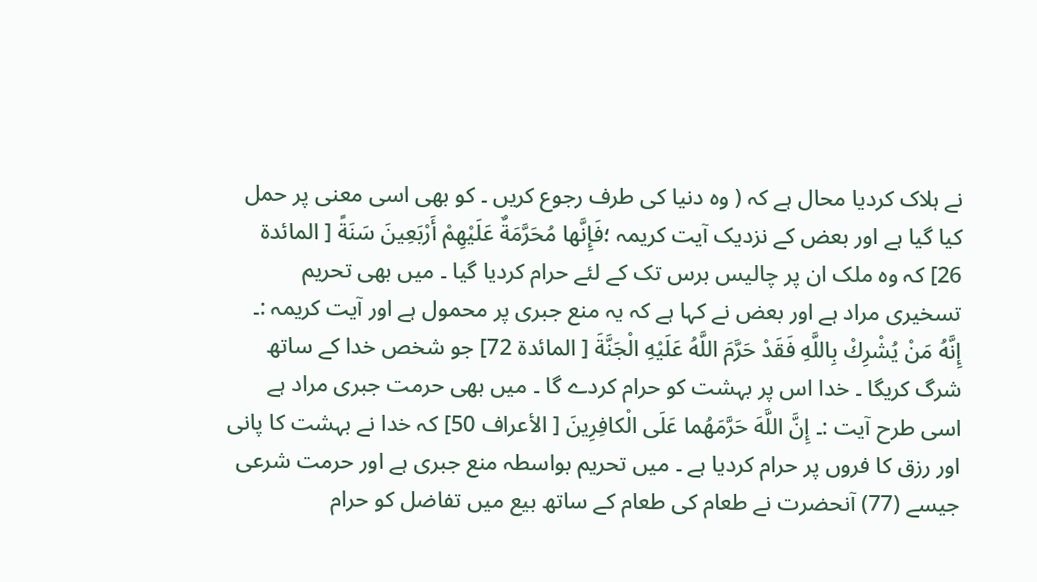نے ہلاک کردیا محال ہے کہ ( وہ دنیا کی طرف رجوع کریں ۔ کو بھی اسی معنی پر حمل کیا گیا ہے اور بعض کے نزدیک آیت کریمہ ؛فَإِنَّها مُحَرَّمَةٌ عَلَيْهِمْ أَرْبَعِينَ سَنَةً [ المائدة 26] کہ وہ ملک ان پر چالیس برس تک کے لئے حرام کردیا گیا ۔ میں بھی تحریم تسخیری مراد ہے اور بعض نے کہا ہے کہ یہ منع جبری پر محمول ہے اور آیت کریمہ :۔ إِنَّهُ مَنْ يُشْرِكْ بِاللَّهِ فَقَدْ حَرَّمَ اللَّهُ عَلَيْهِ الْجَنَّةَ [ المائدة 72] جو شخص خدا کے ساتھ شرگ کریگا ۔ خدا اس پر بہشت کو حرام کردے گا ۔ میں بھی حرمت جبری مراد ہے اسی طرح آیت :۔ إِنَّ اللَّهَ حَرَّمَهُما عَلَى الْكافِرِينَ [ الأعراف 50] کہ خدا نے بہشت کا پانی اور رزق کا فروں پر حرام کردیا ہے ۔ میں تحریم بواسطہ منع جبری ہے اور حرمت شرعی جیسے (77) آنحضرت نے طعام کی طعام کے ساتھ بیع میں تفاضل کو حرام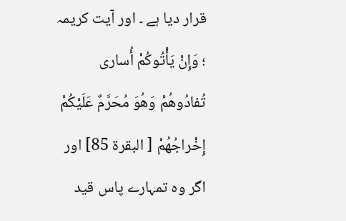قرار دیا ہے ۔ اور آیت کریمہ ؛ وَإِنْ يَأْتُوكُمْ أُساری تُفادُوهُمْ وَهُوَ مُحَرَّمٌ عَلَيْكُمْ إِخْراجُهُمْ [ البقرة 85] اور اگر وہ تمہارے پاس قید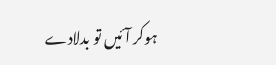ہوکر آئیں تو بدلادے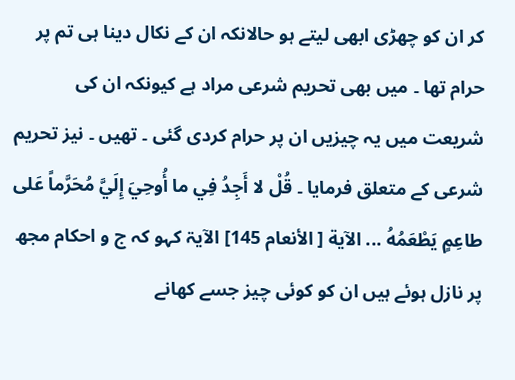کر ان کو چھڑی ابھی لیتے ہو حالانکہ ان کے نکال دینا ہی تم پر حرام تھا ۔ میں بھی تحریم شرعی مراد ہے کیونکہ ان کی شریعت میں یہ چیزیں ان پر حرام کردی گئی ۔ تھیں ۔ نیز تحریم شرعی کے متعلق فرمایا ۔ قُلْ لا أَجِدُ فِي ما أُوحِيَ إِلَيَّ مُحَرَّماً عَلى طاعِمٍ يَطْعَمُهُ ... الآية [ الأنعام 145] الآیۃ کہو کہ ج و احکام مجھ پر نازل ہوئے ہیں ان کو کوئی چیز جسے کھانے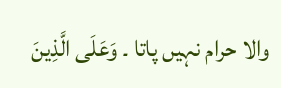والا حرام نہیں پاتا ۔ وَعَلَى الَّذِينَ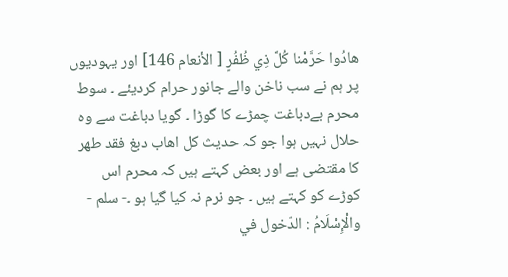هادُوا حَرَّمْنا كُلَّ ذِي ظُفُرٍ [ الأنعام 146] اور یہودیوں پر ہم نے سب ناخن والے جانور حرام کردیئے ۔ سوط محرم بےدباغت چمڑے کا گوڑا ۔ گویا دباغت سے وہ حلال نہیں ہوا جو کہ حدیث کل اھاب دبغ فقد طھر کا مقتضی ہے اور بعض کہتے ہیں کہ محرم اس کوڑے کو کہتے ہیں ۔ جو نرم نہ کیا گیا ہو ۔- سلم - والْإِسْلَامُ : الدّخول في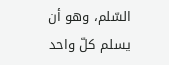السّلم، وهو أن يسلم کلّ واحد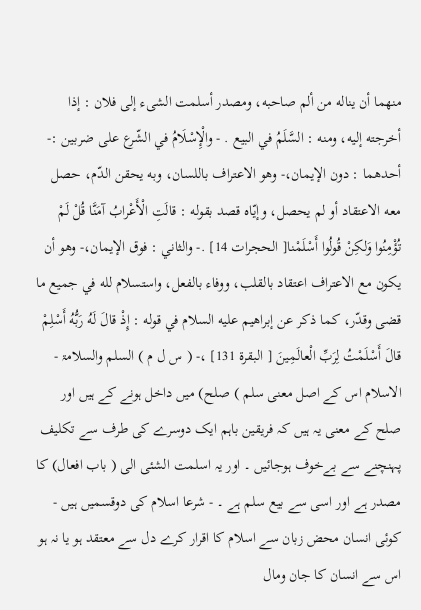منهما أن يناله من ألم صاحبه، ومصدر أسلمت الشیء إلى فلان : إذا أخرجته إليه، ومنه : السَّلَمُ في البیع . - والْإِسْلَامُ في الشّرع علی ضربین :- أحدهما : دون الإيمان،- وهو الاعتراف باللسان، وبه يحقن الدّم، حصل معه الاعتقاد أو لم يحصل، وإيّاه قصد بقوله : قالَتِ الْأَعْرابُ آمَنَّا قُلْ لَمْ تُؤْمِنُوا وَلكِنْ قُولُوا أَسْلَمْنا[ الحجرات 14] .- والثاني : فوق الإيمان،- وهو أن يكون مع الاعتراف اعتقاد بالقلب، ووفاء بالفعل، واستسلام لله في جمیع ما قضی وقدّر، كما ذکر عن إبراهيم عليه السلام في قوله : إِذْ قالَ لَهُ رَبُّهُ أَسْلِمْ قالَ أَسْلَمْتُ لِرَبِّ الْعالَمِينَ [ البقرة 131] ،- ( س ل م ) السلم والسلامۃ - الاسلام اس کے اصل معنی سلم ) صلح) میں داخل ہونے کے ہیں اور صلح کے معنی یہ ہیں کہ فریقین باہم ایک دوسرے کی طرف سے تکلیف پہنچنے سے بےخوف ہوجائیں ۔ اور یہ اسلمت الشئی الی ( باب افعال) کا مصدر ہے اور اسی سے بیع سلم ہے ۔ - شرعا اسلام کی دوقسمیں ہیں - کوئی انسان محض زبان سے اسلام کا اقرار کرے دل سے معتقد ہو یا نہ ہو اس سے انسان کا جان ومال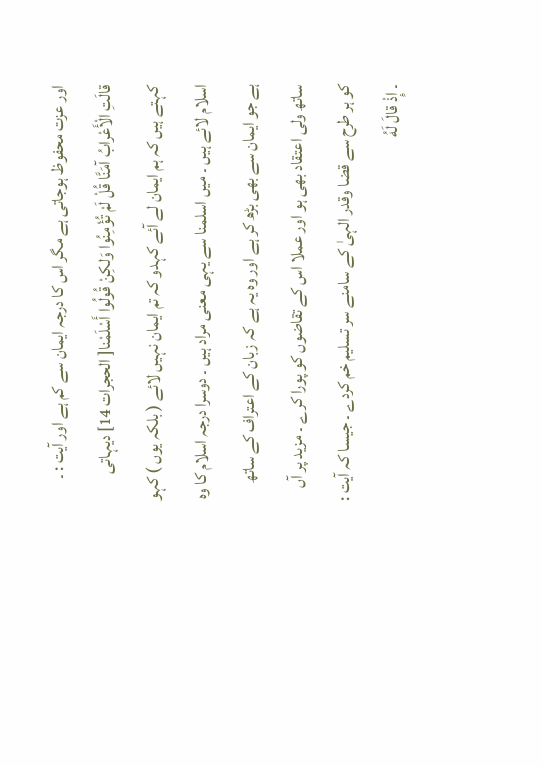اور عزت محفوظ ہوجاتی ہے مگر اس کا درجہ ایمان سے کم ہے اور آیت : ۔ قالَتِ الْأَعْرابُ آمَنَّا قُلْ لَمْ تُؤْمِنُوا وَلكِنْ قُولُوا أَسْلَمْنا[ الحجرات 14] دیہاتی کہتے ہیں کہ ہم ایمان لے آئے کہدو کہ تم ایمان نہیں لائے ( بلکہ یوں ) کہو اسلام لائے ہیں ۔ میں اسلمنا سے یہی معنی مراد ہیں ۔ دوسرا درجہ اسلام کا وہ ہے جو ایمان سے بھی بڑھ کر ہے اور وہ یہ ہے کہ زبان کے اعتراف کے ساتھ ساتھ ولی اعتقاد بھی ہو اور عملا اس کے تقاضوں کو پورا کرے ۔ مزید پر آں کو ہر طرح سے قضا وقدر الہیٰ کے سامنے سر تسلیم خم کردے ۔ جیسا کہ آیت : ۔ إِذْ قالَ لَهُ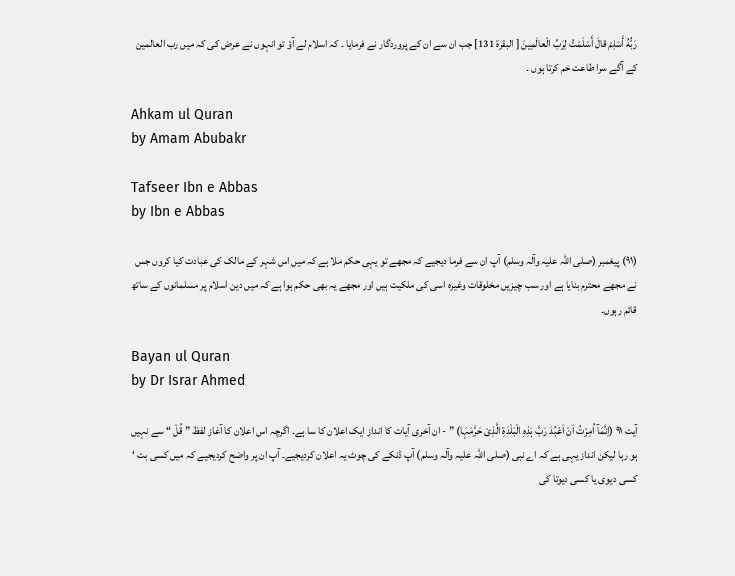رَبُّهُ أَسْلِمْ قالَ أَسْلَمْتُ لِرَبِّ الْعالَمِينَ [ البقرة 131] جب ان سے ان کے پروردگار نے فرمایا ۔ کہ اسلام لے آؤ تو انہوں نے عرض کی کہ میں رب العالمین کے آگے سرا طاعت خم کرتا ہوں ۔

Ahkam ul Quran
by Amam Abubakr

Tafseer Ibn e Abbas
by Ibn e Abbas

(٩١) پیغمبر (صلی اللہ علیہ وآلہ وسلم) آپ ان سے فرما دیجیے کہ مجھے تو یہی حکم ملا ہے کہ میں اس شہر کے مالک کی عبادت کیا کروں جس نے مجھے محترم بنایا ہے اور سب چیزیں مخلوقات وغیرہ اسی کی ملکیت ہیں اور مجھے یہ بھی حکم ہوا ہے کہ میں دین اسلام پر مسلمانوں کے ساتھ قائم رہوں۔

Bayan ul Quran
by Dr Israr Ahmed

آیت ٩١ (اِنَّمَآ اُمِرْتُ اَنْ اَعْبُدَ رَبَّ ہٰذِہِ الْبَلْدَۃِ الَّذِیْ حَرَّمَہَا) ” - ان آخری آیات کا انداز ایک اعلان کا سا ہے۔ اگرچہ اس اعلان کا آغاز لفظ ” قُلْ “ سے نہیں ہو رہا لیکن انداز یہی ہے کہ اے نبی (صلی اللہ علیہ وآلہ وسلم) آپ ڈنکے کی چوٹ یہ اعلان کردیجیے۔ آپ ان پر واضح کردیجیے کہ میں کسی بت ‘ کسی دیوی یا کسی دیوتا کی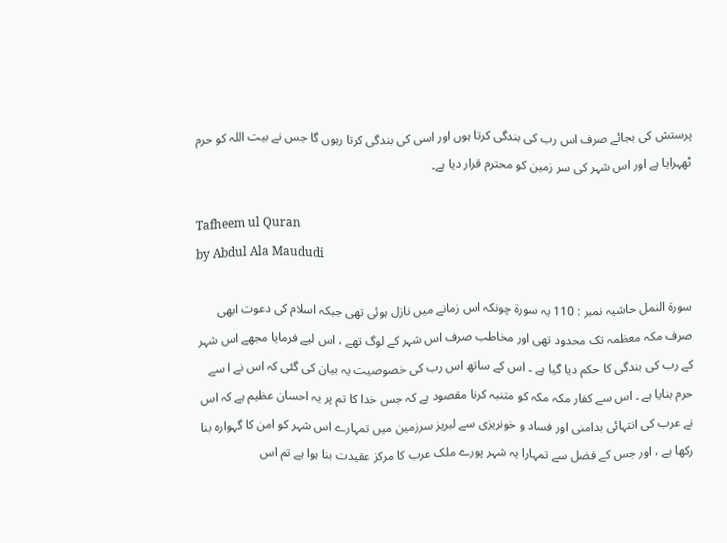پرستش کی بجائے صرف اس رب کی بندگی کرتا ہوں اور اسی کی بندگی کرتا رہوں گا جس نے بیت اللہ کو حرم ٹھہرایا ہے اور اس شہر کی سر زمین کو محترم قرار دیا ہے۔

Tafheem ul Quran
by Abdul Ala Maududi

سورة النمل حاشیہ نمبر : 110 یہ سورۃ چونکہ اس زمانے میں نازل ہوئی تھی جبکہ اسلام کی دعوت ابھی صرف مکہ معظمہ تک محدود تھی اور مخاطب صرف اس شہر کے لوگ تھے ، اس لیے فرمایا مجھے اس شہر کے رب کی بندگی کا حکم دیا گیا ہے ۔ اس کے ساتھ اس رب کی خصوصیت یہ بیان کی گئی کہ اس نے ا سے حرم بنایا ہے ۔ اس سے کفار مکہ مکہ کو متنبہ کرنا مقصود ہے کہ جس خدا کا تم پر یہ احسان عظیم ہے کہ اس نے عرب کی انتہائی بدامنی اور فساد و خونریزی سے لبریز سرزمین میں تمہارے اس شہر کو امن کا گہوارہ بنا رکھا ہے ، اور جس کے فضل سے تمہارا یہ شہر پورے ملک عرب کا مرکز عقیدت بنا ہوا ہے تم اس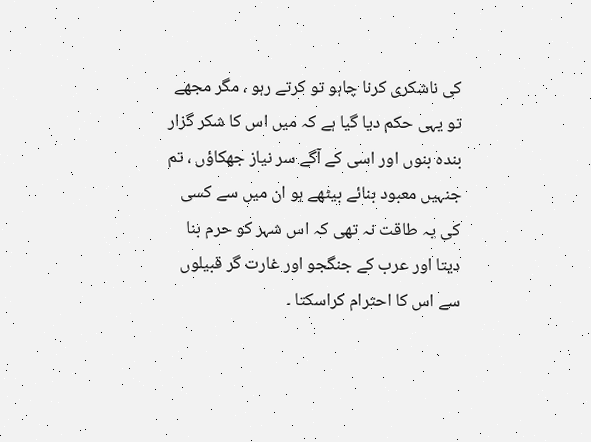کی ناشکری کرنا چاہو تو کرتے رہو ، مگر مجھے تو یہی حکم دیا گیا ہے کہ میں اس کا شکر گزار بندہ بنوں اور اسی کے آگے سر نیاز جھکاؤں ، تم جنہیں معبود بنائے بیٹھے ہو ان میں سے کسی کی یہ طاقت نہ تھی کہ اس شہر کو حرم بنا دیتا اور عرب کے جنگجو اور غارت گر قبیلوں سے اس کا احترام کراسکتا ۔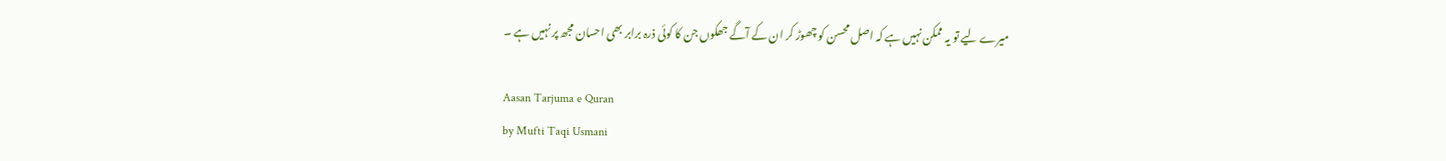میرے لیے تو یہ ممکن نہیں ہے کہ اصل محسن کو چھوڑ کر ان کے آگے جھکوں جن کا کوئی ذرہ برابر بھی احسان مجھ پر نہیں ہے ۔

Aasan Tarjuma e Quran
by Mufti Taqi Usmani